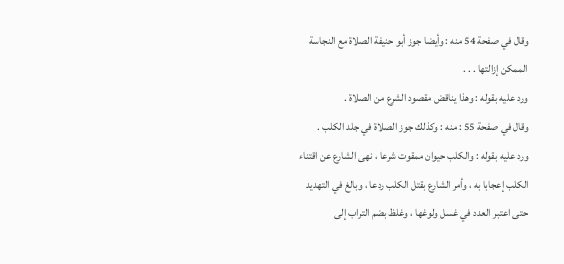وقال في صفحة 54 منه : وأيضا جوز أبو حنيفة الصلاة مع النجاسة
الممكن إزالتها . . .
ورد عليه بقوله : وهذا يناقض مقصود الشرع من الصلاة .
وقال في صفحة 55 : منه : وكذلك جوز الصلاة في جلد الكلب .
ورد عليه بقوله : والكلب حيوان ممقوت شرعا ، نهى الشارع عن اقتناء
الكلب إعجابا به ، وأمر الشارع بقتل الكلب ردعا ، وبالغ في التهديد
حتى اعتبر العدد في غسل ولوغها ، وغلظ بضم التراب إلى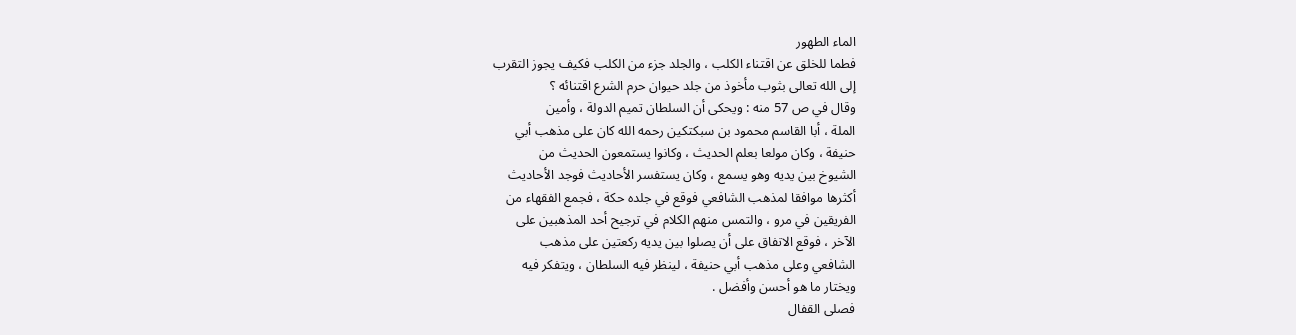الماء الطهور
فطما للخلق عن اقتناء الكلب ، والجلد جزء من الكلب فكيف يجوز التقرب
إلى الله تعالى بثوب مأخوذ من جلد حيوان حرم الشرع اقتنائه ؟
وقال في ص 57 منه : ويحكى أن السلطان تميم الدولة ، وأمين
الملة ، أبا القاسم محمود بن سبكتكين رحمه الله كان على مذهب أبي
حنيفة ، وكان مولعا بعلم الحديث ، وكانوا يستمعون الحديث من
الشيوخ بين يديه وهو يسمع ، وكان يستفسر الأحاديث فوجد الأحاديث
أكثرها موافقا لمذهب الشافعي فوقع في جلده حكة ، فجمع الفقهاء من
الفريقين في مرو ، والتمس منهم الكلام في ترجيح أحد المذهبين على
الآخر ، فوقع الاتفاق على أن يصلوا بين يديه ركعتين على مذهب
الشافعي وعلى مذهب أبي حنيفة ، لينظر فيه السلطان ، ويتفكر فيه
ويختار ما هو أحسن وأفضل .
فصلى القفال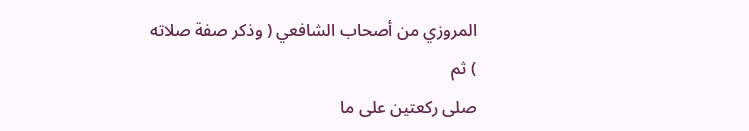المروزي من أصحاب الشافعي ( وذكر صفة صلاته ) ثم
صلى ركعتين على ما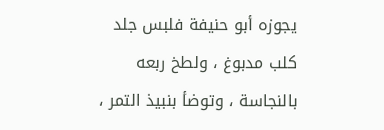يجوزه أبو حنيفة فلبس جلد كلب مدبوغ ، ولطخ ربعه
بالنجاسة ، وتوضأ بنبيذ التمر ،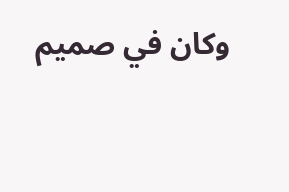وكان في صميم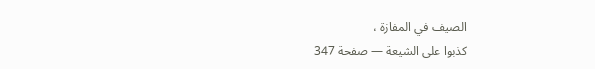الصيف في المفازة ،
كذبوا على الشيعة — صفحة 347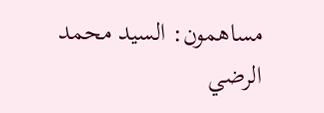مساهمون: السيد محمد الرضي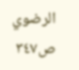الرضوي
ص٣٤٧